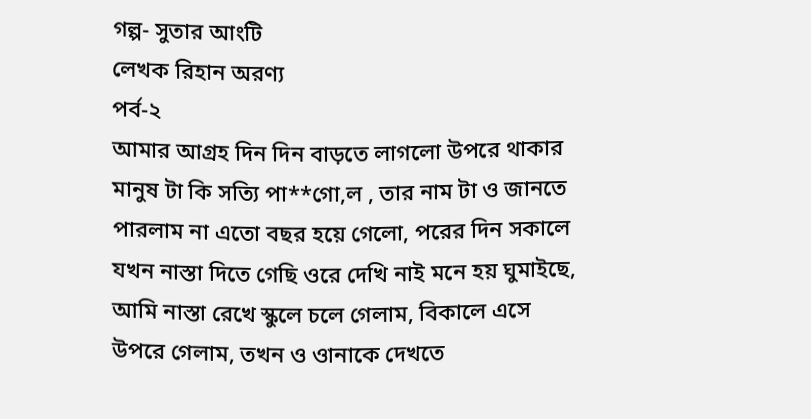গল্প- সুতার আংটি
লেখক রিহান অরণ্য
পর্ব-২
আমার আগ্রহ দিন দিন বাড়তে লাগলো উপরে থাকার মানুষ টা কি সত্যি পা**গো,ল , তার নাম টা ও জানতে পারলাম না এতো বছর হয়ে গেলো, পরের দিন সকালে যখন নাস্তা দিতে গেছি ওরে দেখি নাই মনে হয় ঘুমাইছে, আমি নাস্তা রেখে স্কুলে চলে গেলাম, বিকালে এসে উপরে গেলাম, তখন ও ওানাকে দেখতে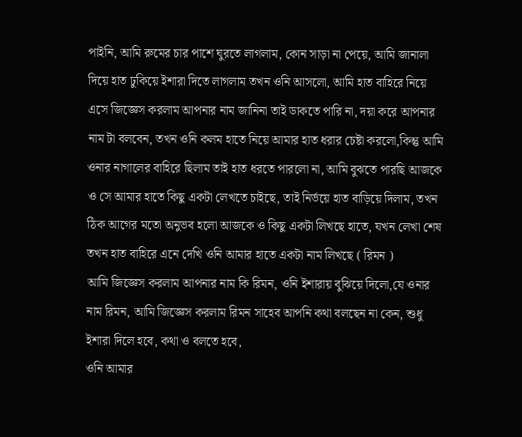পাইনি, আমি রুমের চার পাশে ঘুরতে লাগলাম, কোন সাড়া না পেয়ে, আমি জানালা দিয়ে হাত ঢুকিয়ে ইশারা দিতে লাগলাম তখন ওনি আসলো, আমি হাত বাহিরে নিয়ে এসে জিজ্ঞেস করলাম আপনার নাম জানিনা তাই ডাকতে পারি না, দয়া করে আপনার নাম টা বলবেন, তখন ওনি কলম হাতে নিয়ে আমার হাত ধরার চেষ্টা করলো,কিন্তু আমি ওনার নাগালের বাহিরে ছিলাম তাই হাত ধরতে পারলো না, আমি বুঝতে পারছি আজকে ও সে আমার হাতে কিছু একটা লেখতে চাইছে, তাই নির্ভয়ে হাত বাড়িয়ে দিলাম, তখন ঠিক আগের মতো অনুভব হলো আজকে ও কিছু একটা লিখছে হাতে, যখন লেখা শেষ তখন হাত বাহিরে এনে দেখি ওনি আমার হাতে একটা নাম লিখছে ( রিমন )
আমি জিজ্ঞেস করলাম আপনার নাম কি রিমন, ওনি ইশারায় বুঝিয়ে দিলো,যে ওনার নাম রিমন, আমি জিজ্ঞেস করলাম রিমন সাহেব আপনি কথা বলছেন না কেন, শুধু ইশারা দিলে হবে, কথা ও বলতে হবে,
ওনি আমার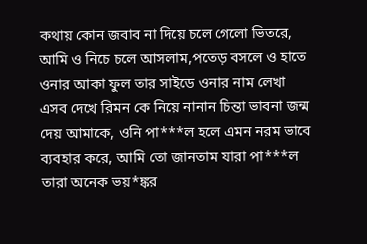কথায় কোন জবাব না দিয়ে চলে গেলো ভিতরে,
আমি ও নিচে চলে আসলাম,পতেড় বসলে ও হাতে ওনার আকা ফুল তার সাইডে ওনার নাম লেখা এসব দেখে রিমন কে নিয়ে নানান চিন্তা ভাবনা জন্ম দেয় আমাকে, ওনি পা***ল হলে এমন নরম ভাবে ব্যবহার করে, আমি তো জানতাম যারা পা***ল তারা অনেক ভয়*ঙ্কর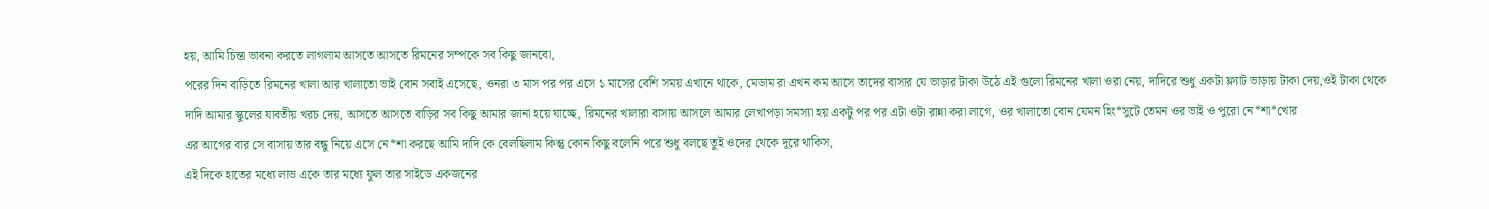হয়, আমি চিন্তা ভাবনা করতে লাগলাম আসতে আসতে রিমনের সম্পকে সব কিছু জানবো,
পরের দিন বাড়িতে রিমনের খালা আর খালাতো ভাই বোন সবাই এসেছে, ওনরা ৩ মাস পর পর এসে ১ মাসের বেশি সময় এখানে থাকে, মেডাম রা এখন কম আসে তাদের বাসার যে ভাড়ার টাকা উঠে এই গুলো রিমনের খালা ওরা নেয়, দাদিরে শুধু একটা ফ্ল্যাট ভাড়ায় টাকা দেয়,ওই টাকা থেকে দাদি আমার স্কুলের যাবতীয় খরচ দেয়, আসতে আসতে বাড়ির সব কিছু আমার জানা হয়ে যাচ্ছে, রিমনের খালারা বাসায় আসলে আমার লেখাপড়া সমস্যা হয় একটু পর পর এটা ওটা রান্না করা লাগে, ওর খালাতো বোন যেমন হিং*সুটে তেমন ওর ভাই ও পুরো নে*শা*খোর
এর আগের বার সে বাসায় তার বন্ধু নিয়ে এসে নে*শা করছে আমি দাদি কে বেলছিলাম কিন্তু কোন কিছু বলেনি পরে শুধু বলছে তুই ওদের থেকে দূরে থাকিস,
এই দিকে হাতের মধ্যে লাভ একে তার মধ্যে ফুল তার সাইডে একজনের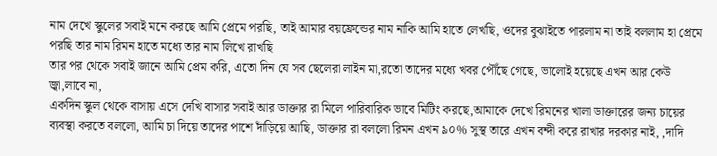নাম দেখে স্কুলের সবাই মনে করছে আমি প্রেমে পরছি, তাই আমার বয়ফ্রেন্ডের নাম নাকি আমি হাতে লেখছি, ওদের বুঝাইতে পারলাম না তাই বললাম হা প্রেমে পরছি তার নাম রিমন হাতে মধ্যে তার নাম লিখে রাখছি
তার পর থেকে সবাই জানে আমি প্রেম করি, এতো দিন যে সব ছেলেরা লাইন মা,রতো তাদের মধ্যে খবর পৌঁছে গেছে, ভালোই হয়েছে এখন আর কেউ জ্বা,লাবে না,
একদিন স্কুল থেকে বাসায় এসে দেখি বাসার সবাই আর ডাক্তার রা মিলে পারিবারিক ভাবে মিটিং করছে,আমাকে দেখে রিমনের খালা ডাক্তারের জন্য চায়ের ব্যবস্থা করতে বললো, আমি চা দিয়ে তাদের পাশে দাঁড়িয়ে আছি, ডাক্তার রা বললো রিমন এখন ৯০% সুস্থ তারে এখন বন্দী করে রাখার দরকার নাই, ,দাদি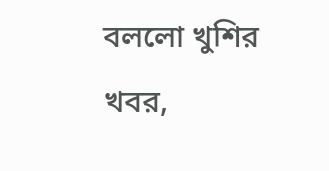বললো খুশির খবর,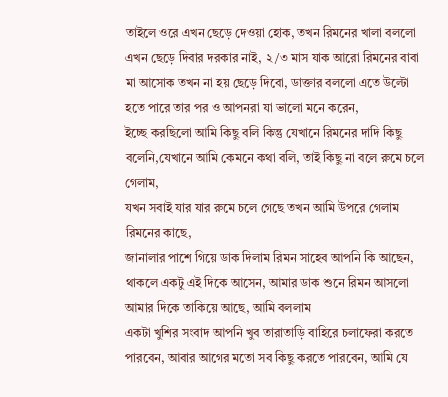তাইলে ওরে এখন ছেড়ে দেওয়া হোক, তখন রিমনের খালা বললো এখন ছেড়ে দিবার দরকার নাই, ২/৩ মাস যাক আরো রিমনের বাবা মা আসোক তখন না হয় ছেড়ে দিবো, ডাক্তার বললো এতে উল্টো হতে পারে তার পর ও আপনরা যা ভালো মনে করেন,
ইচ্ছে করছিলো আমি কিছু বলি কিন্তু যেখানে রিমনের দাদি কিছু বলেনি,যেখানে আমি কেমনে কথা বলি, তাই কিছু না বলে রুমে চলে গেলাম,
যখন সবাই যার যার রুমে চলে গেছে তখন আমি উপরে গেলাম রিমনের কাছে,
জানালার পাশে গিয়ে ডাক দিলাম রিমন সাহেব আপনি কি আছেন, থাকলে একটু এই দিকে আসেন, আমার ডাক শুনে রিমন আসলো আমার দিকে তাকিয়ে আছে, আমি বললাম
একটা খুশির সংবাদ আপনি খুব তারাতাড়ি বাহিরে চলাফেরা করতে পারবেন, আবার আগের মতো সব কিছু করতে পারবেন, আমি যে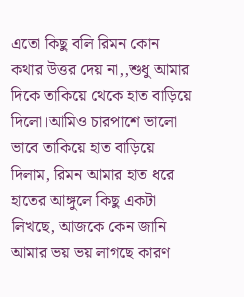এতো কিছু বলি রিমন কোন কথার উত্তর দেয় না,,শুধু আমার দিকে তাকিয়ে থেকে হাত বাড়িয়ে দিলো।আমিও চারপাশে ভালো ভাবে তাকিয়ে হাত বাড়িয়ে দিলাম, রিমন আমার হাত ধরে হাতের আঙ্গুলে কিছু একটা লিখছে, আজকে কেন জানি আমার ভয় ভয় লাগছে কারণ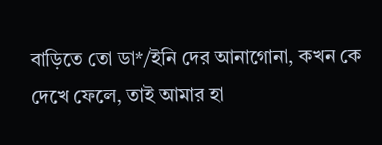বাড়িতে তো ডা*/ইনি দের আনাগোনা, কখন কে দেখে ফেলে, তাই আমার হা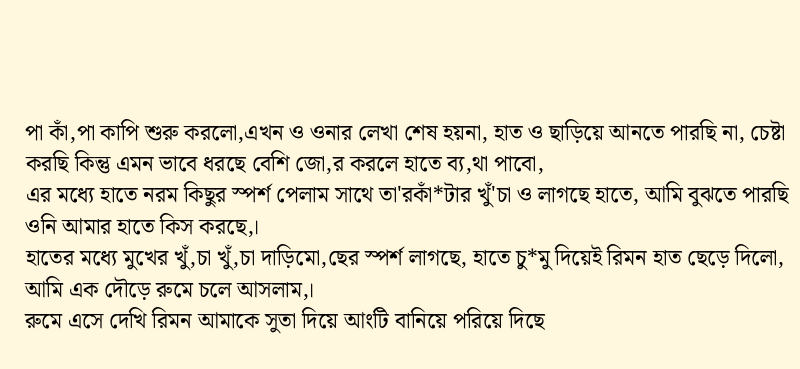পা কাঁ,পা কাপি শুরু করলো,এখন ও ওনার লেখা শেষ হয়না, হাত ও ছাড়িয়ে আনতে পারছি না, চেষ্টা করছি কিন্তু এমন ভাবে ধরছে বেশি জো,র করলে হাতে ব্য,থা পাবো,
এর মধ্যে হাতে নরম কিছুর স্পর্শ পেলাম সাথে তা'রকাঁ*টার খুঁ'চা ও লাগছে হাতে, আমি বুঝতে পারছি ওনি আমার হাতে কিস করছে,।
হাতের মধ্যে মুখের খুঁ,চা খুঁ,চা দাড়িমো,ছের স্পর্শ লাগছে, হাতে চু*মু দিয়েই রিমন হাত ছেড়ে দিলো, আমি এক দৌড়ে রুমে চলে আসলাম,।
রুমে এসে দেখি রিমন আমাকে সুতা দিয়ে আংটি বানিয়ে পরিয়ে দিছে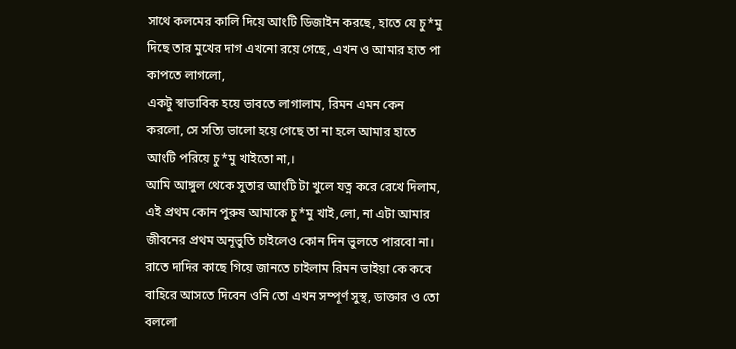সাথে কলমের কালি দিয়ে আংটি ডিজাইন করছে, হাতে যে চু*মু দিছে তার মুখের দাগ এখনো রয়ে গেছে, এখন ও আমার হাত পা কাপতে লাগলো,
একটু স্বাভাবিক হয়ে ভাবতে লাগালাম, রিমন এমন কেন করলো, সে সত্যি ভালো হয়ে গেছে তা না হলে আমার হাতে আংটি পরিয়ে চু*মু খাইতো না,।
আমি আঙ্গুল থেকে সুতার আংটি টা খুলে যত্ন করে রেখে দিলাম, এই প্রথম কোন পুরুষ আমাকে চু*মু খাই,লো, না এটা আমার জীবনের প্রথম অনূভুতি চাইলেও কোন দিন ভুলতে পারবো না।
রাতে দাদির কাছে গিয়ে জানতে চাইলাম রিমন ভাইয়া কে কবে বাহিরে আসতে দিবেন ওনি তো এখন সম্পূর্ণ সুস্থ, ডাক্তার ও তো বললো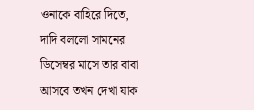ওনাকে বাহিরে দিতে, দাদি বললো সামনের ডিসেম্বর মাসে তার বাবা আসবে তখন দেখা যাক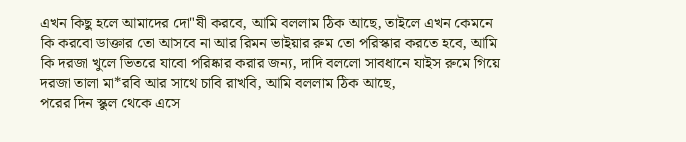এখন কিছু হলে আমাদের দো"ষী করবে, আমি বললাম ঠিক আছে, তাইলে এখন কেমনে কি করবো ডাক্তার তো আসবে না আর রিমন ভাইয়ার রুম তো পরিস্কার করতে হবে, আমি কি দরজা খুলে ভিতরে যাবো পরিষ্কার করার জন্য, দাদি বললো সাবধানে যাইস রুমে গিয়ে দরজা তালা মা*রবি আর সাথে চাবি রাখবি, আমি বললাম ঠিক আছে,
পরের দিন স্কুল থেকে এসে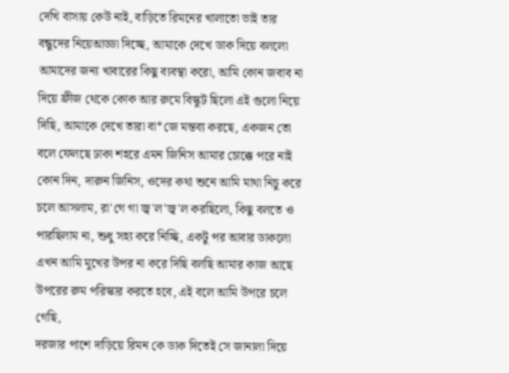দেখি বাসায় কেউ নাই, বাড়িতে রিমনের খালাতো ভাই তার বন্ধুদের নিয়েআড্ডা দিচ্ছে, আমাকে দেখে ডাক দিয়ে বললো
আমাদের জন্য খাবারের কিছু ব্যবস্থা করো, আমি কোন জবাব না দিয়ে ফ্রীজ থেকে কোক আর রুমে বিস্কুট ছিলো এই গুলো নিয়ে দিছি, আমাকে দেখে তারা বা*জে মন্তব্য করছে, একজন তো বলে ফেলছে ঢাকা শহরে এমন জিনিস আমার চোক্কে পরে নাই কোন দিন, দারুন জিনিস, ওদের কথা শুনে আমি মাথা নিচু করে চলে আসলাম, রা'গে গা জ্ব'ল'জ্ব'ল করছিলো, কিছু বলতে ও পারছিলাম না, শুধু সহ্য করে নিচ্ছি, একটু পর আবার ডাকলো এখন আমি মুখের উপর না করে দিছি বলছি আমার কাজ আছে উপরের রুম পরিস্কার করতে হবে, এই বলে আমি উপরে চলে গেছি,
দরজার পাশে দাড়িয়ে রিমন কে ডাক দিতেই সে জানালা দিয়ে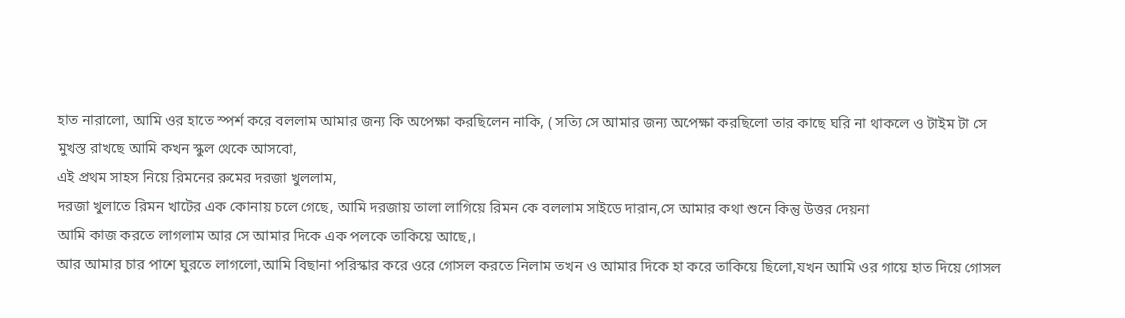হাত নারালো, আমি ওর হাতে স্পর্শ করে বললাম আমার জন্য কি অপেক্ষা করছিলেন নাকি, ( সত্যি সে আমার জন্য অপেক্ষা করছিলো তার কাছে ঘরি না থাকলে ও টাইম টা সে মুখস্ত রাখছে আমি কখন স্কুল থেকে আসবো,
এই প্রথম সাহস নিয়ে রিমনের রুমের দরজা খুললাম,
দরজা খুলাতে রিমন খাটের এক কোনায় চলে গেছে, আমি দরজায় তালা লাগিয়ে রিমন কে বললাম সাইডে দারান,সে আমার কথা শুনে কিন্তু উত্তর দেয়না
আমি কাজ করতে লাগলাম আর সে আমার দিকে এক পলকে তাকিয়ে আছে,।
আর আমার চার পাশে ঘুরতে লাগলো,আমি বিছানা পরিস্কার করে ওরে গোসল করতে নিলাম তখন ও আমার দিকে হা করে তাকিয়ে ছিলো,যখন আমি ওর গায়ে হাত দিয়ে গোসল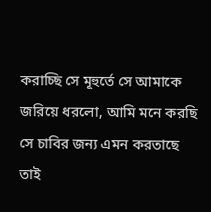করাচ্ছি সে মূহুর্তে সে আমাকে জরিয়ে ধরলো, আমি মনে করছি সে চাবির জন্য এমন করতাছে তাই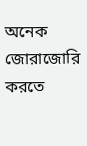অনেক জোরাজোরি করতে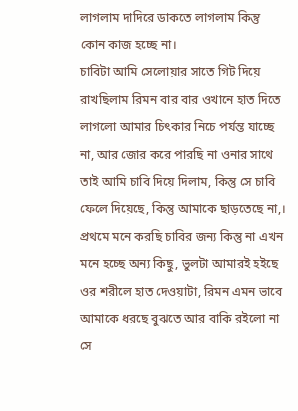লাগলাম দাদিরে ডাকতে লাগলাম কিন্তু কোন কাজ হচ্ছে না।
চাবিটা আমি সেলোয়ার সাতে গিট দিয়ে রাখছিলাম রিমন বার বার ওখানে হাত দিতে লাগলো আমার চিৎকার নিচে পর্যন্ত যাচ্ছে না, আর জোর করে পারছি না ওনার সাথে তাই আমি চাবি দিয়ে দিলাম, কিন্তু সে চাবি ফেলে দিয়েছে, কিন্তু আমাকে ছাড়তেছে না,।
প্রথমে মনে করছি চাবির জন্য কিন্তু না এখন মনে হচ্ছে অন্য কিছু, ভুলটা আমারই হইছে ওর শরীলে হাত দেওয়াটা, রিমন এমন ভাবে আমাকে ধরছে বুঝতে আর বাকি রইলো না সে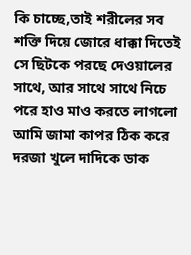কি চাচ্ছে,তাই শরীলের সব শক্তি দিয়ে জোরে ধাক্কা দিতেই সে ছিটকে পরছে দেওয়ালের সাথে, আর সাথে সাথে নিচে পরে হাও মাও করতে লাগলো আমি জামা কাপর ঠিক করে দরজা খুলে দাদিকে ডাক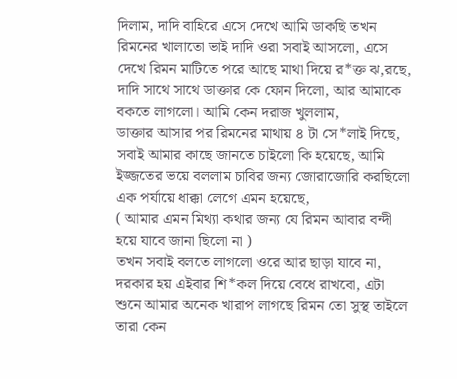দিলাম, দাদি বাহিরে এসে দেখে আমি ডাকছি তখন রিমনের খালাতো ভাই দাদি ওরা সবাই আসলো, এসে দেখে রিমন মাটিতে পরে আছে মাথা দিয়ে র*ক্ত ঝ,রছে, দাদি সাথে সাথে ডাক্তার কে ফোন দিলো, আর আমাকে বকতে লাগলো। আমি কেন দরাজ খুললাম,
ডাক্তার আসার পর রিমনের মাথায় ৪ টা সে*লাই দিছে,
সবাই আমার কাছে জানতে চাইলো কি হয়েছে, আমি ইজ্জতের ভয়ে বললাম চাবির জন্য জোরাজোরি করছিলো এক পর্যায়ে ধাক্কা লেগে এমন হয়েছে,
( আমার এমন মিথ্যা কথার জন্য যে রিমন আবার বন্দী হয়ে যাবে জানা ছিলো না )
তখন সবাই বলতে লাগলো ওরে আর ছাড়া যাবে না, দরকার হয় এইবার শি*কল দিয়ে বেধে রাখবো, এটা শুনে আমার অনেক খারাপ লাগছে রিমন তো সুস্থ তাইলে তারা কেন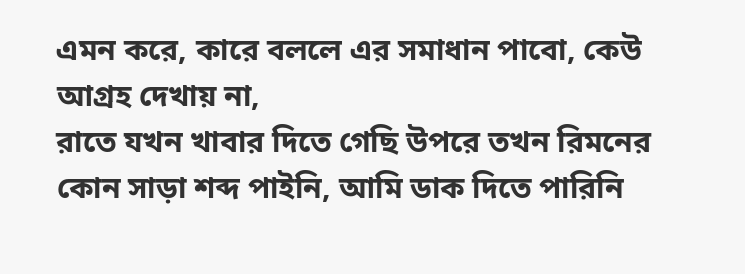এমন করে, কারে বললে এর সমাধান পাবো, কেউ আগ্রহ দেখায় না,
রাতে যখন খাবার দিতে গেছি উপরে তখন রিমনের কোন সাড়া শব্দ পাইনি, আমি ডাক দিতে পারিনি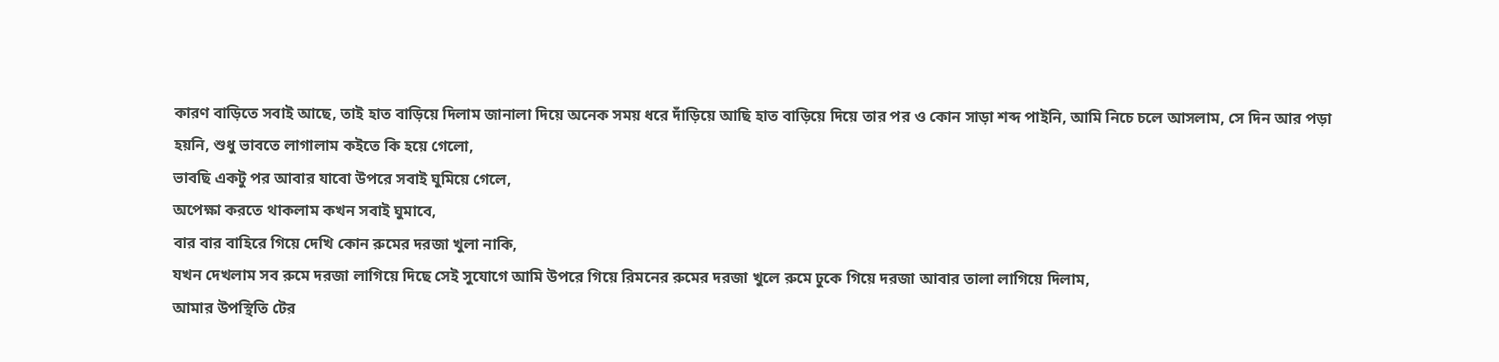কারণ বাড়িতে সবাই আছে, তাই হাত বাড়িয়ে দিলাম জানালা দিয়ে অনেক সময় ধরে দাঁড়িয়ে আছি হাত বাড়িয়ে দিয়ে তার পর ও কোন সাড়া শব্দ পাইনি, আমি নিচে চলে আসলাম, সে দিন আর পড়া হয়নি, শুধু ভাবতে লাগালাম কইতে কি হয়ে গেলো,
ভাবছি একটু পর আবার যাবো উপরে সবাই ঘুমিয়ে গেলে,
অপেক্ষা করতে থাকলাম কখন সবাই ঘুমাবে,
বার বার বাহিরে গিয়ে দেখি কোন রুমের দরজা খুলা নাকি,
যখন দেখলাম সব রুমে দরজা লাগিয়ে দিছে সেই সুযোগে আমি উপরে গিয়ে রিমনের রুমের দরজা খুলে রুমে ঢুকে গিয়ে দরজা আবার তালা লাগিয়ে দিলাম,
আমার উপস্থিতি টের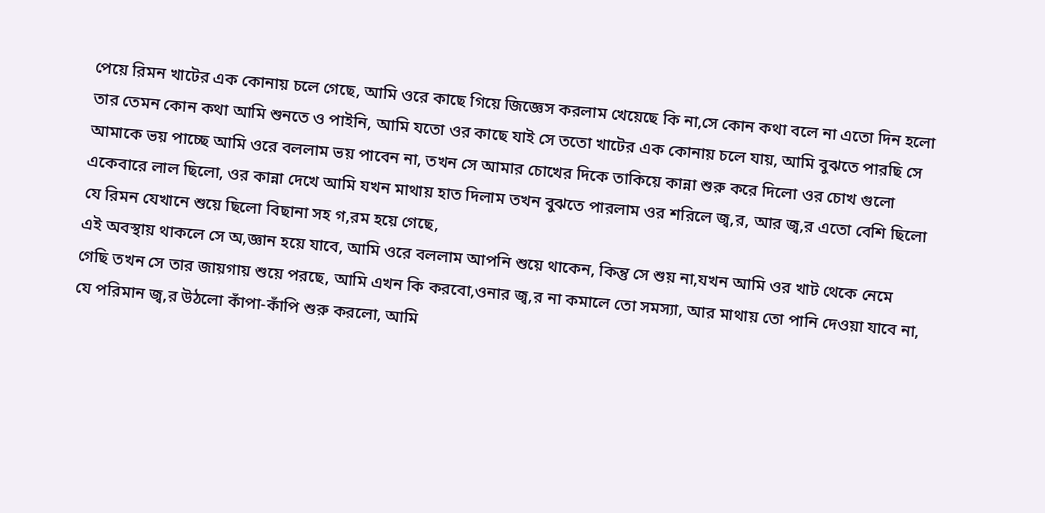পেয়ে রিমন খাটের এক কোনায় চলে গেছে, আমি ওরে কাছে গিয়ে জিজ্ঞেস করলাম খেয়েছে কি না,সে কোন কথা বলে না এতো দিন হলো তার তেমন কোন কথা আমি শুনতে ও পাইনি, আমি যতো ওর কাছে যাই সে ততো খাটের এক কোনায় চলে যায়, আমি বুঝতে পারছি সে আমাকে ভয় পাচ্ছে আমি ওরে বললাম ভয় পাবেন না, তখন সে আমার চোখের দিকে তাকিয়ে কান্না শুরু করে দিলো ওর চোখ গুলো একেবারে লাল ছিলো, ওর কান্না দেখে আমি যখন মাথায় হাত দিলাম তখন বুঝতে পারলাম ওর শরিলে জ্ব,র, আর জ্ব,র এতো বেশি ছিলো যে রিমন যেখানে শুয়ে ছিলো বিছানা সহ গ,রম হয়ে গেছে,
এই অবস্থায় থাকলে সে অ,জ্ঞান হয়ে যাবে, আমি ওরে বললাম আপনি শুয়ে থাকেন, কিন্তু সে শুয় না,যখন আমি ওর খাট থেকে নেমে গেছি তখন সে তার জায়গায় শুয়ে পরছে, আমি এখন কি করবো,ওনার জ্ব,র না কমালে তো সমস্যা, আর মাথায় তো পানি দেওয়া যাবে না, যে পরিমান জ্ব,র উঠলো কাঁপা-কাঁপি শুরু করলো, আমি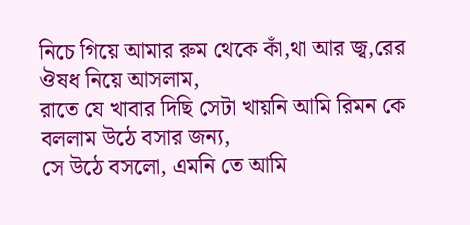নিচে গিয়ে আমার রুম থেকে কাঁ,থা আর জ্ব,রের ঔষধ নিয়ে আসলাম,
রাতে যে খাবার দিছি সেটা খায়নি আমি রিমন কে বললাম উঠে বসার জন্য,
সে উঠে বসলো, এমনি তে আমি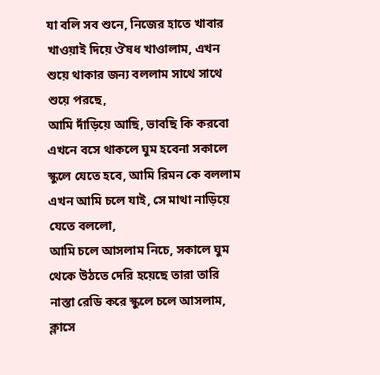যা বলি সব শুনে, নিজের হাতে খাবার খাওয়াই দিয়ে ঔষধ খাওালাম, এখন শুয়ে থাকার জন্য বললাম সাথে সাথে শুয়ে পরছে,
আমি দাঁড়িয়ে আছি, ভাবছি কি করবো এখনে বসে থাকলে ঘুম হবেনা সকালে স্কুলে যেতে হবে, আমি রিমন কে বললাম এখন আমি চলে যাই, সে মাথা নাড়িয়ে যেতে বললো,
আমি চলে আসলাম নিচে, সকালে ঘুম থেকে উঠতে দেরি হয়েছে তারা তারি নাস্তা রেডি করে স্কুলে চলে আসলাম,
ক্লাসে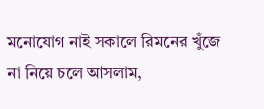মনোযোগ নাই সকালে রিমনের খুঁজে না নিয়ে চলে আসলাম,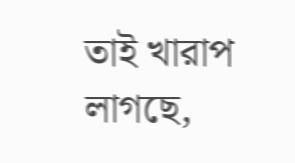তাই খারাপ লাগছে,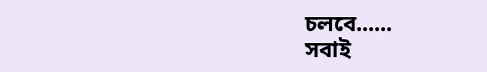চলবে......
সবাই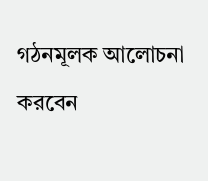গঠনমূলক আলোচনা করবেন